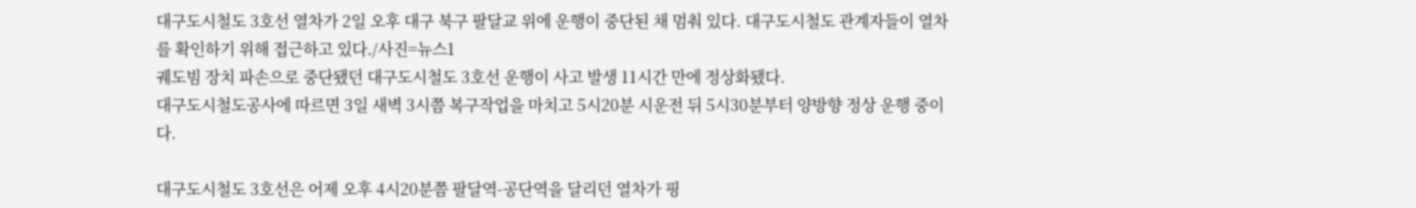대구도시철도 3호선 열차가 2일 오후 대구 북구 팔달교 위에 운행이 중단된 채 멈춰 있다. 대구도시철도 관계자들이 열차를 확인하기 위해 접근하고 있다./사진=뉴스1
궤도빔 장치 파손으로 중단됐던 대구도시철도 3호선 운행이 사고 발생 11시간 만에 정상화됐다.
대구도시철도공사에 따르면 3일 새벽 3시쯤 복구작업을 마치고 5시20분 시운전 뒤 5시30분부터 양방향 정상 운행 중이다.

대구도시철도 3호선은 어제 오후 4시20분쯤 팔달역-공단역을 달리던 열차가 핑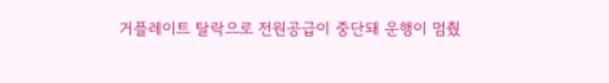거플레이트 탈락으로 전원공급이 중단돼 운행이 멈췄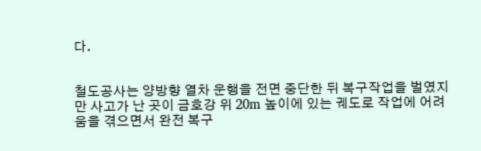다.


철도공사는 양방향 열차 운행을 전면 중단한 뒤 복구작업을 벌였지만 사고가 난 곳이 금호강 위 20m 높이에 있는 궤도로 작업에 어려움을 겪으면서 완전 복구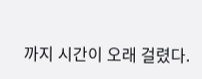까지 시간이 오래 걸렸다.